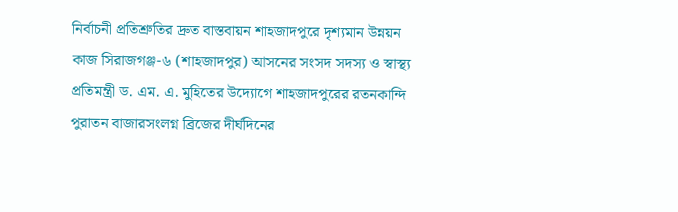নির্বাচনী প্রতিশ্রুতির দ্রুত বাস্তবায়ন শাহজাদপুরে দৃশ্যমান উন্নয়ন কাজ সিরাজগঞ্জ-৬ (শাহজাদপুর) আসনের সংসদ সদস্য ও স্বাস্থ্য প্রতিমন্ত্রী ড. এম. এ. মুহিতের উদ্যোগে শাহজাদপুরের রতনকান্দি পুরাতন বাজারসংলগ্ন ব্রিজের দীর্ঘদিনের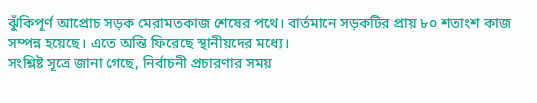ঝুঁকিপূর্ণ আপ্রোচ সড়ক মেরামতকাজ শেষের পথে। বার্তমানে সড়কটির প্রায় ৮০ শতাংশ কাজ সম্পন্ন হয়েছে। এতে অন্তি ফিরেছে স্থানীয়দের মধ্যে।
সংশ্লিষ্ট সূত্রে জানা গেছে, নির্বাচনী প্রচারণার সময়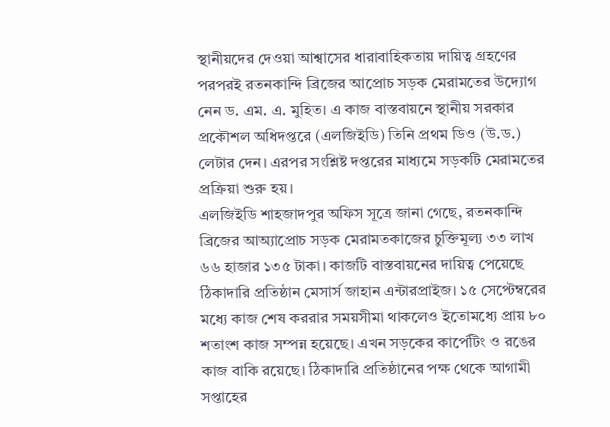স্থানীয়দের দেওয়া আশ্বাসের ধারাবাহিকতায় দায়িত্ব গ্রহণের পরপরই রতনকান্দি ব্রিজের আপ্রোচ সড়ক মেরামতের উদ্যোগ নেন ড. এম. এ. মুহিত। এ কাজ বাস্তবায়নে স্থানীয় সরকার প্রকৌশল অধিদপ্তরে (এলজিইডি) তিনি প্রথম ডিও (উ.ড.) লেটার দেন। এরপর সংশ্লিষ্ট দপ্তরের মাধ্যমে সড়কটি মেরামতের প্রক্রিয়া শুরু হয়।
এলজিইডি শাহজাদপুর অফিস সূত্রে জানা গেছে, রতনকান্দি ব্রিজের আঅ্যাপ্রোচ সড়ক মেরামতকাজের চুক্তিমূল্য ৩৩ লাখ ৬৬ হাজার ১৩৫ টাকা। কাজটি বাস্তবায়নের দায়িত্ব পেয়েছে ঠিকাদারি প্রতিষ্ঠান মেসার্স জাহান এন্টারপ্রাইজ। ১৫ সেপ্টেম্বরের মধ্যে কাজ শেষ কররার সময়সীমা থাকলেও ইতোমধ্যে প্রায় ৮০ শতাংশ কাজ সম্পন্ন হয়েছে। এখন সড়কের কার্পেটিং ও রঙের কাজ বাকি রয়েছে। ঠিকাদারি প্রতিষ্ঠানের পক্ষ থেকে আগামী সপ্তাহের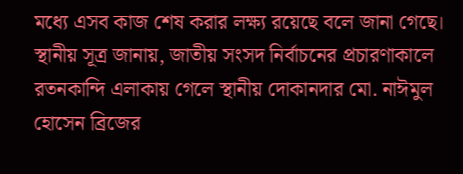মধ্যে এসব কাজ শেষ করার লক্ষ্য রয়েছে বলে জানা গেছে।
স্থানীয় সূত্র জানায়, জাতীয় সংসদ নির্বাচনের প্রচারণাকালে রতনকান্দি এলাকায় গেলে স্থানীয় দোকানদার মো. নাঈমুল হোসেন ব্রিজের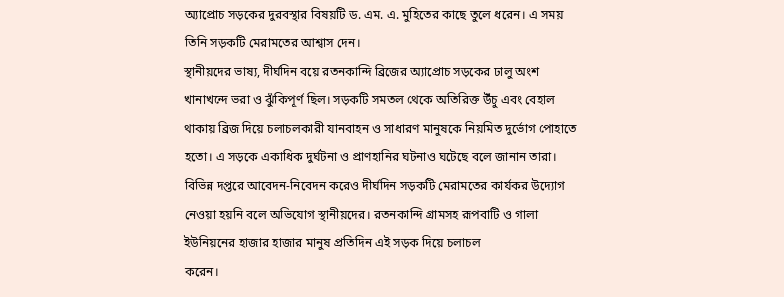অ্যাপ্রোচ সড়কের দুরবস্থার বিষয়টি ড. এম. এ. মুহিতের কাছে তুলে ধরেন। এ সময় তিনি সড়কটি মেরামতের আশ্বাস দেন।
স্থানীয়দের ভাষ্য, দীর্ঘদিন বয়ে রতনকান্দি ব্রিজের অ্যাপ্রোচ সড়কের ঢালু অংশ খানাখন্দে ভরা ও ঝুঁকিপূর্ণ ছিল। সড়কটি সমতল থেকে অতিরিক্ত উঁচু এবং বেহাল থাকায় ব্রিজ দিয়ে চলাচলকারী যানবাহন ও সাধারণ মানুষকে নিয়মিত দুর্ভোগ পোহাতে হতো। এ সড়কে একাধিক দুর্ঘটনা ও প্রাণহানির ঘটনাও ঘটেছে বলে জানান তারা। বিভিন্ন দপ্তরে আবেদন-নিবেদন করেও দীর্ঘদিন সড়কটি মেরামতের কার্যকর উদ্যোগ নেওয়া হয়নি বলে অভিযোগ স্থানীয়দের। রতনকান্দি গ্রামসহ রূপবাটি ও গালা ইউনিয়নের হাজার হাজার মানুষ প্রতিদিন এই সড়ক দিয়ে চলাচল
করেন।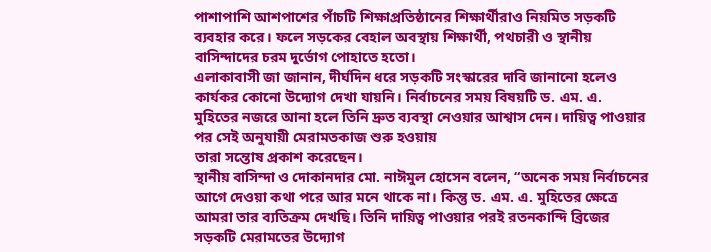পাশাপাশি আশপাশের পাঁচটি শিক্ষাপ্রতিষ্ঠানের শিক্ষার্থীরাও নিয়মিত সড়কটি ব্যবহার করে। ফলে সড়কের বেহাল অবস্থায় শিক্ষার্থী, পথচারী ও স্থানীয় বাসিন্দাদের চরম দুর্ভোগ পোহাতে হতো।
এলাকাবাসী জা জানান, দীর্ঘদিন ধরে সড়কটি সংস্কারের দাবি জানানো হলেও কার্যকর কোনো উদ্যোগ দেখা যায়নি। নির্বাচনের সময় বিষয়টি ড. এম. এ. মুহিতের নজরে আনা হলে তিনি দ্রুত ব্যবস্থা নেওয়ার আশ্বাস দেন। দায়িত্ব পাওয়ার পর সেই অনুযায়ী মেরামতকাজ শুরু হওয়ায়
তারা সন্তোষ প্রকাশ করেছেন।
স্থানীয় বাসিন্দা ও দোকানদার মো. নাঈমুল হোসেন বলেন, “অনেক সময় নির্বাচনের আগে দেওয়া কথা পরে আর মনে থাকে না। কিন্তু ড. এম. এ. মুহিতের ক্ষেত্রে আমরা তার ব্যতিক্রম দেখছি। তিনি দায়িত্ব পাওয়ার পরই রতনকান্দি ব্রিজের সড়কটি মেরামতের উদ্যোগ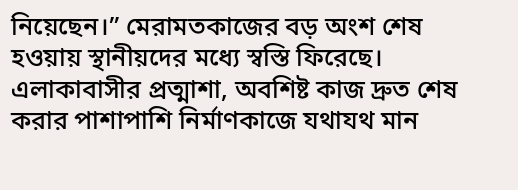নিয়েছেন।” মেরামতকাজের বড় অংশ শেষ হওয়ায় স্থানীয়দের মধ্যে স্বস্তি ফিরেছে। এলাকাবাসীর প্রত্মাশা, অবশিষ্ট কাজ দ্রুত শেষ করার পাশাপাশি নির্মাণকাজে যথাযথ মান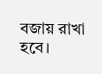বজায় রাখা হবে।